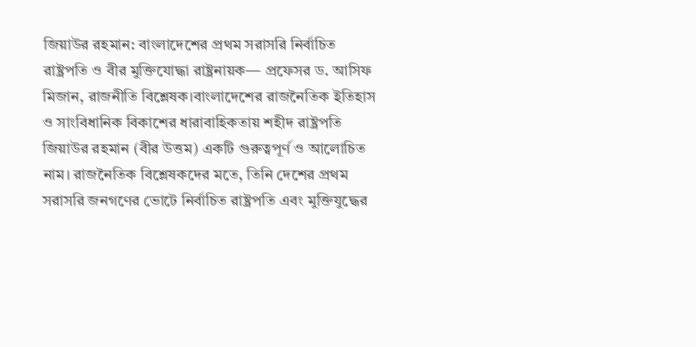জিয়াউর রহমান: বাংলাদেশের প্রথম সরাসরি নির্বাচিত রাষ্ট্রপতি ও বীর মুক্তিযোদ্ধা রাষ্ট্রনায়ক— প্রফেসর ড. আসিফ মিজান, রাজনীতি বিশ্লেষক।বাংলাদেশের রাজনৈতিক ইতিহাস ও সাংবিধানিক বিকাশের ধারাবাহিকতায় শহীদ রাষ্ট্রপতি জিয়াউর রহমান (বীর উত্তম) একটি গুরুত্বপূর্ণ ও আলোচিত নাম। রাজনৈতিক বিশ্লেষকদের মতে, তিনি দেশের প্রথম সরাসরি জনগণের ভোটে নির্বাচিত রাষ্ট্রপতি এবং মুক্তিযুদ্ধের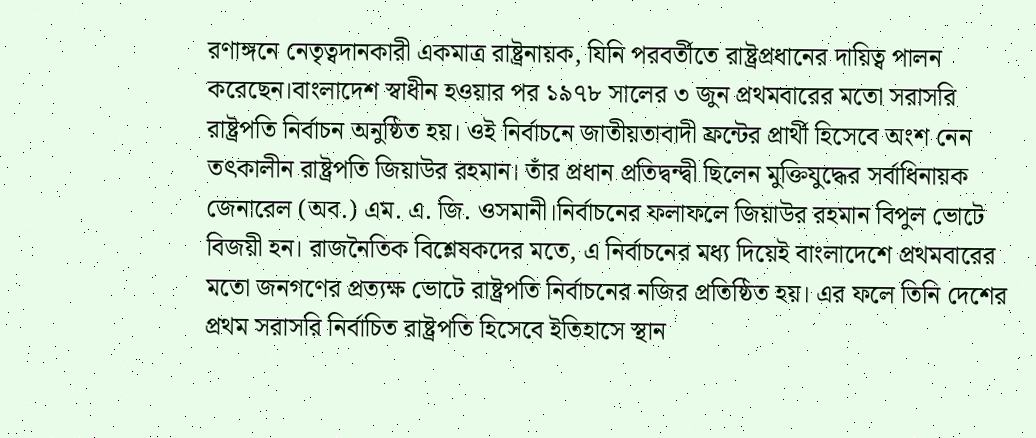রণাঙ্গনে নেতৃত্বদানকারী একমাত্র রাষ্ট্রনায়ক, যিনি পরবর্তীতে রাষ্ট্রপ্রধানের দায়িত্ব পালন করেছেন।বাংলাদেশ স্বাধীন হওয়ার পর ১৯৭৮ সালের ৩ জুন প্রথমবারের মতো সরাসরি রাষ্ট্রপতি নির্বাচন অনুষ্ঠিত হয়। ওই নির্বাচনে জাতীয়তাবাদী ফ্রন্টের প্রার্থী হিসেবে অংশ নেন তৎকালীন রাষ্ট্রপতি জিয়াউর রহমান। তাঁর প্রধান প্রতিদ্বন্দ্বী ছিলেন মুক্তিযুদ্ধের সর্বাধিনায়ক জেনারেল (অব.) এম. এ. জি. ওসমানী।নির্বাচনের ফলাফলে জিয়াউর রহমান বিপুল ভোটে বিজয়ী হন। রাজনৈতিক বিশ্লেষকদের মতে, এ নির্বাচনের মধ্য দিয়েই বাংলাদেশে প্রথমবারের মতো জনগণের প্রত্যক্ষ ভোটে রাষ্ট্রপতি নির্বাচনের নজির প্রতিষ্ঠিত হয়। এর ফলে তিনি দেশের প্রথম সরাসরি নির্বাচিত রাষ্ট্রপতি হিসেবে ইতিহাসে স্থান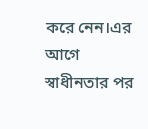করে নেন।এর আগে স্বাধীনতার পর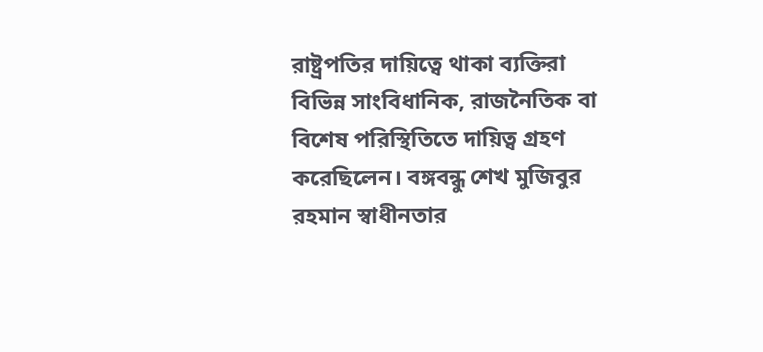রাষ্ট্রপতির দায়িত্বে থাকা ব্যক্তিরা বিভিন্ন সাংবিধানিক, রাজনৈতিক বা বিশেষ পরিস্থিতিতে দায়িত্ব গ্রহণ করেছিলেন। বঙ্গবন্ধু শেখ মুজিবুর রহমান স্বাধীনতার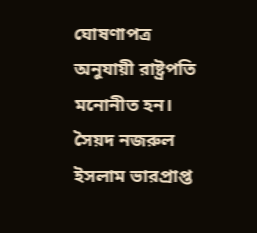ঘোষণাপত্র অনুযায়ী রাষ্ট্রপতি মনোনীত হন। সৈয়দ নজরুল ইসলাম ভারপ্রাপ্ত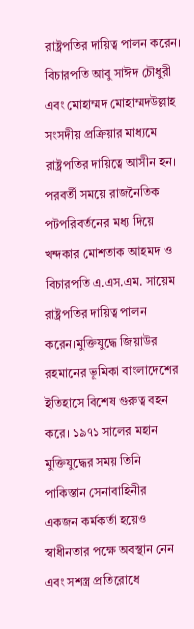রাষ্ট্রপতির দায়িত্ব পালন করেন। বিচারপতি আবু সাঈদ চৌধুরী এবং মোহাম্মদ মোহাম্মদউল্লাহ সংসদীয় প্রক্রিয়ার মাধ্যমে রাষ্ট্রপতির দায়িত্বে আসীন হন। পরবর্তী সময়ে রাজনৈতিক পটপরিবর্তনের মধ্য দিয়ে খন্দকার মোশতাক আহমদ ও বিচারপতি এ.এস.এম. সায়েম রাষ্ট্রপতির দায়িত্ব পালন করেন।মুক্তিযুদ্ধে জিয়াউর রহমানের ভূমিকা বাংলাদেশের ইতিহাসে বিশেষ গুরুত্ব বহন করে। ১৯৭১ সালের মহান মুক্তিযুদ্ধের সময় তিনি পাকিস্তান সেনাবাহিনীর একজন কর্মকর্তা হয়েও স্বাধীনতার পক্ষে অবস্থান নেন এবং সশস্ত্র প্রতিরোধে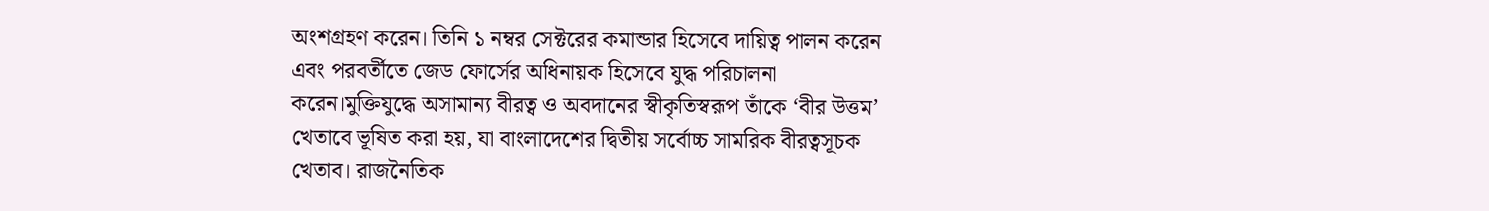অংশগ্রহণ করেন। তিনি ১ নম্বর সেক্টরের কমান্ডার হিসেবে দায়িত্ব পালন করেন এবং পরবর্তীতে জেড ফোর্সের অধিনায়ক হিসেবে যুদ্ধ পরিচালনা করেন।মুক্তিযুদ্ধে অসামান্য বীরত্ব ও অবদানের স্বীকৃতিস্বরূপ তাঁকে ‘বীর উত্তম’ খেতাবে ভূষিত করা হয়, যা বাংলাদেশের দ্বিতীয় সর্বোচ্চ সামরিক বীরত্বসূচক খেতাব। রাজনৈতিক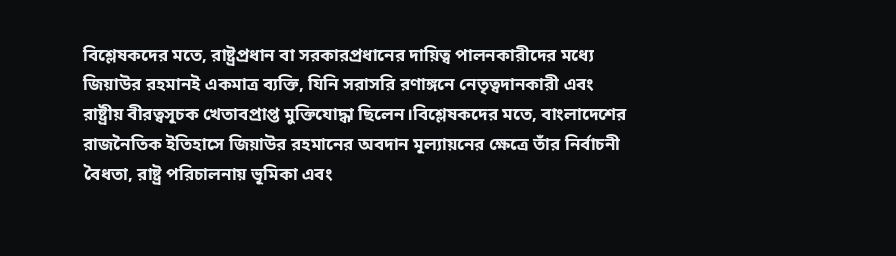বিশ্লেষকদের মতে, রাষ্ট্রপ্রধান বা সরকারপ্রধানের দায়িত্ব পালনকারীদের মধ্যে জিয়াউর রহমানই একমাত্র ব্যক্তি, যিনি সরাসরি রণাঙ্গনে নেতৃত্বদানকারী এবং রাষ্ট্রীয় বীরত্বসূচক খেতাবপ্রাপ্ত মুক্তিযোদ্ধা ছিলেন।বিশ্লেষকদের মতে, বাংলাদেশের রাজনৈতিক ইতিহাসে জিয়াউর রহমানের অবদান মূল্যায়নের ক্ষেত্রে তাঁর নির্বাচনী বৈধতা, রাষ্ট্র পরিচালনায় ভূমিকা এবং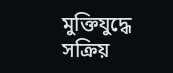মুক্তিযুদ্ধে সক্রিয়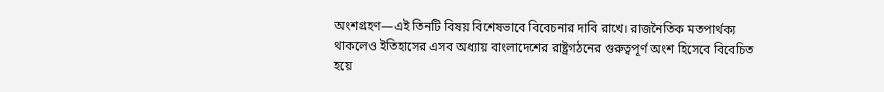অংশগ্রহণ—এই তিনটি বিষয় বিশেষভাবে বিবেচনার দাবি রাখে। রাজনৈতিক মতপার্থক্য থাকলেও ইতিহাসের এসব অধ্যায় বাংলাদেশের রাষ্ট্রগঠনের গুরুত্বপূর্ণ অংশ হিসেবে বিবেচিত হয়ে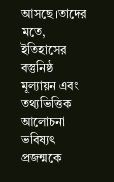আসছে।তাদের মতে, ইতিহাসের বস্তুনিষ্ঠ মূল্যায়ন এবং তথ্যভিত্তিক আলোচনা ভবিষ্যৎ প্রজন্মকে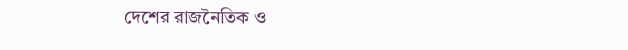দেশের রাজনৈতিক ও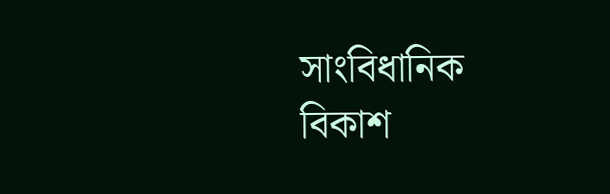সাংবিধানিক বিকাশ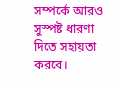সম্পর্কে আরও সুস্পষ্ট ধারণা দিতে সহায়তা করবে।